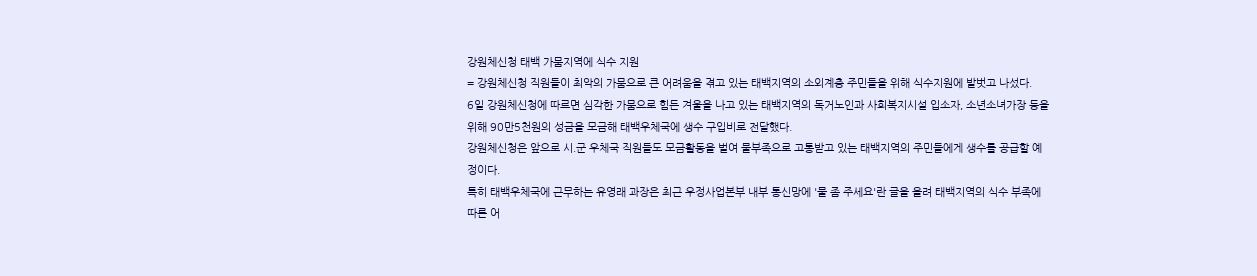강원체신청 태백 가뭄지역에 식수 지원
= 강원체신청 직원들이 최악의 가뭄으로 큰 어려움을 겪고 있는 태백지역의 소외계층 주민들을 위해 식수지원에 발벗고 나섰다.
6일 강원체신청에 따르면 심각한 가뭄으로 힘든 겨울을 나고 있는 태백지역의 독거노인과 사회복지시설 입소자, 소년소녀가장 등을 위해 90만5천원의 성금을 모금해 태백우체국에 생수 구입비로 전달했다.
강원체신청은 앞으로 시.군 우체국 직원들도 모금활동을 벌여 물부족으로 고통받고 있는 태백지역의 주민들에게 생수를 공급할 예정이다.
특히 태백우체국에 근무하는 유영래 과장은 최근 우정사업본부 내부 통신망에 '물 좀 주세요'란 글을 올려 태백지역의 식수 부족에 따른 어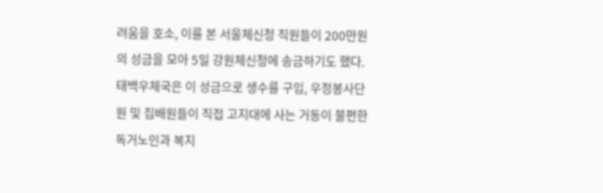려움을 호소, 이를 본 서울체신청 직원들이 200만원의 성금을 모아 5일 강원체신청에 송금하기도 했다.
태백우체국은 이 성금으로 생수를 구입, 우정봉사단원 및 집배원들이 직접 고지대에 사는 거동이 불편한 독거노인과 복지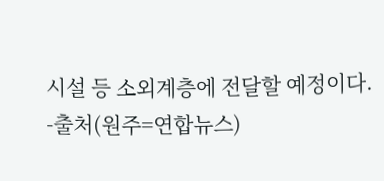시설 등 소외계층에 전달할 예정이다.
-출처(원주=연합뉴스)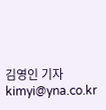김영인 기자kimyi@yna.co.kr